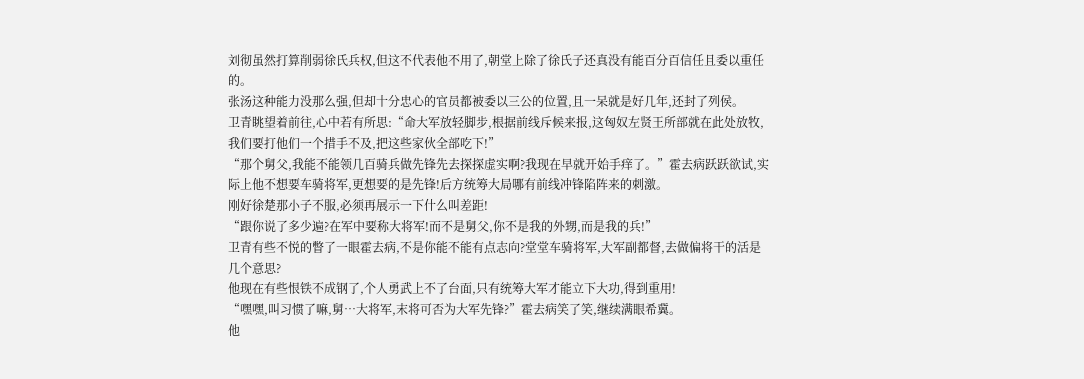刘彻虽然打算削弱徐氏兵权,但这不代表他不用了,朝堂上除了徐氏子还真没有能百分百信任且委以重任的。
张汤这种能力没那么强,但却十分忠心的官员都被委以三公的位置,且一呆就是好几年,还封了列侯。
卫青眺望着前往,心中若有所思:“命大军放轻脚步,根据前线斥候来报,这匈奴左贤王所部就在此处放牧,我们要打他们一个措手不及,把这些家伙全部吃下!”
“那个舅父,我能不能领几百骑兵做先锋先去探探虚实啊?我现在早就开始手痒了。”霍去病跃跃欲试,实际上他不想要车骑将军,更想要的是先锋!后方统筹大局哪有前线冲锋陷阵来的刺激。
刚好徐楚那小子不服,必须再展示一下什么叫差距!
“跟你说了多少遍?在军中要称大将军!而不是舅父,你不是我的外甥,而是我的兵!”
卫青有些不悦的瞥了一眼霍去病,不是你能不能有点志向?堂堂车骑将军,大军副都督,去做偏将干的活是几个意思?
他现在有些恨铁不成钢了,个人勇武上不了台面,只有统筹大军才能立下大功,得到重用!
“嘿嘿,叫习惯了嘛,舅…大将军,末将可否为大军先锋?”霍去病笑了笑,继续满眼希冀。
他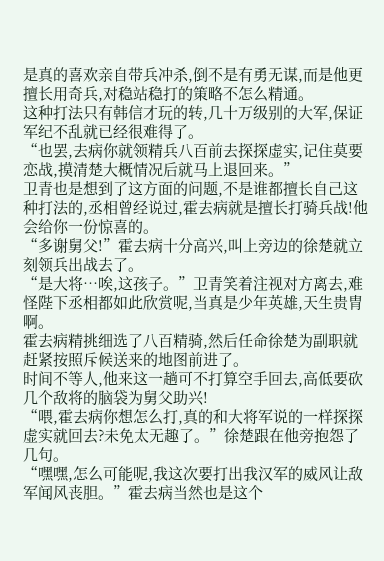是真的喜欢亲自带兵冲杀,倒不是有勇无谋,而是他更擅长用奇兵,对稳站稳打的策略不怎么精通。
这种打法只有韩信才玩的转,几十万级别的大军,保证军纪不乱就已经很难得了。
“也罢,去病你就领精兵八百前去探探虚实,记住莫要恋战,摸清楚大概情况后就马上退回来。”
卫青也是想到了这方面的问题,不是谁都擅长自己这种打法的,丞相曾经说过,霍去病就是擅长打骑兵战!他会给你一份惊喜的。
“多谢舅父!”霍去病十分高兴,叫上旁边的徐楚就立刻领兵出战去了。
“是大将…唉,这孩子。”卫青笑着注视对方离去,难怪陛下丞相都如此欣赏呢,当真是少年英雄,天生贵胄啊。
霍去病精挑细选了八百精骑,然后任命徐楚为副职就赶紧按照斥候送来的地图前进了。
时间不等人,他来这一趟可不打算空手回去,高低要砍几个敌将的脑袋为舅父助兴!
“喂,霍去病你想怎么打,真的和大将军说的一样探探虚实就回去?未免太无趣了。”徐楚跟在他旁抱怨了几句。
“嘿嘿,怎么可能呢,我这次要打出我汉军的威风让敌军闻风丧胆。”霍去病当然也是这个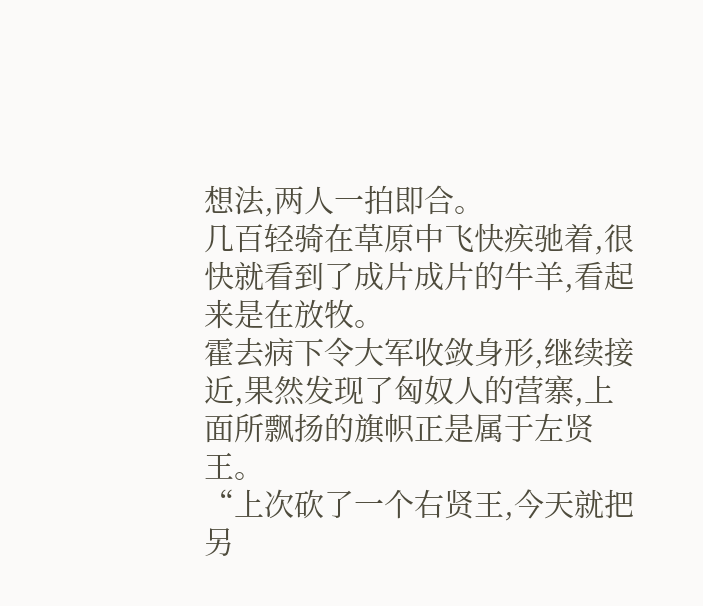想法,两人一拍即合。
几百轻骑在草原中飞快疾驰着,很快就看到了成片成片的牛羊,看起来是在放牧。
霍去病下令大军收敛身形,继续接近,果然发现了匈奴人的营寨,上面所飘扬的旗帜正是属于左贤王。
“上次砍了一个右贤王,今天就把另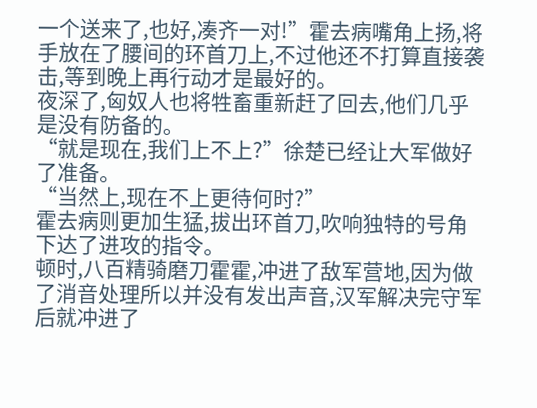一个送来了,也好,凑齐一对!”霍去病嘴角上扬,将手放在了腰间的环首刀上,不过他还不打算直接袭击,等到晚上再行动才是最好的。
夜深了,匈奴人也将牲畜重新赶了回去,他们几乎是没有防备的。
“就是现在,我们上不上?”徐楚已经让大军做好了准备。
“当然上,现在不上更待何时?”
霍去病则更加生猛,拔出环首刀,吹响独特的号角下达了进攻的指令。
顿时,八百精骑磨刀霍霍,冲进了敌军营地,因为做了消音处理所以并没有发出声音,汉军解决完守军后就冲进了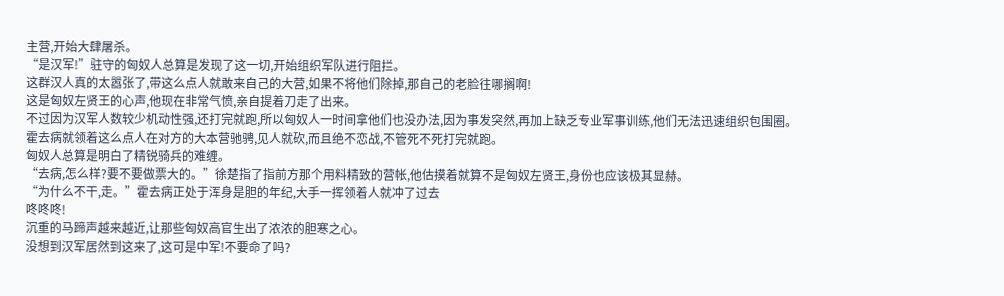主营,开始大肆屠杀。
“是汉军!”驻守的匈奴人总算是发现了这一切,开始组织军队进行阻拦。
这群汉人真的太嚣张了,带这么点人就敢来自己的大营,如果不将他们除掉,那自己的老脸往哪搁啊!
这是匈奴左贤王的心声,他现在非常气愤,亲自提着刀走了出来。
不过因为汉军人数较少机动性强,还打完就跑,所以匈奴人一时间拿他们也没办法,因为事发突然,再加上缺乏专业军事训练,他们无法迅速组织包围圈。
霍去病就领着这么点人在对方的大本营驰骋,见人就砍,而且绝不恋战,不管死不死打完就跑。
匈奴人总算是明白了精锐骑兵的难缠。
“去病,怎么样?要不要做票大的。”徐楚指了指前方那个用料精致的营帐,他估摸着就算不是匈奴左贤王,身份也应该极其显赫。
“为什么不干,走。”霍去病正处于浑身是胆的年纪,大手一挥领着人就冲了过去
咚咚咚!
沉重的马蹄声越来越近,让那些匈奴高官生出了浓浓的胆寒之心。
没想到汉军居然到这来了,这可是中军!不要命了吗?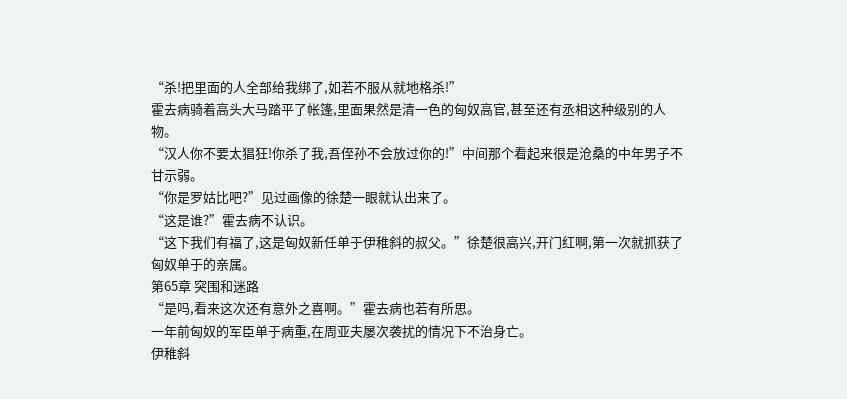“杀!把里面的人全部给我绑了,如若不服从就地格杀!”
霍去病骑着高头大马踏平了帐篷,里面果然是清一色的匈奴高官,甚至还有丞相这种级别的人物。
“汉人你不要太猖狂!你杀了我,吾侄孙不会放过你的!”中间那个看起来很是沧桑的中年男子不甘示弱。
“你是罗姑比吧?”见过画像的徐楚一眼就认出来了。
“这是谁?”霍去病不认识。
“这下我们有福了,这是匈奴新任单于伊稚斜的叔父。”徐楚很高兴,开门红啊,第一次就抓获了匈奴单于的亲属。
第65章 突围和迷路
“是吗,看来这次还有意外之喜啊。”霍去病也若有所思。
一年前匈奴的军臣单于病重,在周亚夫屡次袭扰的情况下不治身亡。
伊稚斜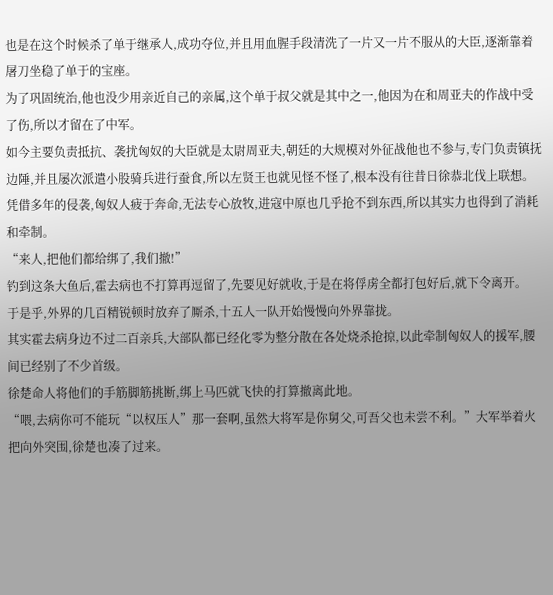也是在这个时候杀了单于继承人,成功夺位,并且用血腥手段清洗了一片又一片不服从的大臣,逐渐靠着屠刀坐稳了单于的宝座。
为了巩固统治,他也没少用亲近自己的亲属,这个单于叔父就是其中之一,他因为在和周亚夫的作战中受了伤,所以才留在了中军。
如今主要负责抵抗、袭扰匈奴的大臣就是太尉周亚夫,朝廷的大规模对外征战他也不参与,专门负责镇抚边陲,并且屡次派遣小股骑兵进行蚕食,所以左贤王也就见怪不怪了,根本没有往昔日徐恭北伐上联想。
凭借多年的侵袭,匈奴人疲于奔命,无法专心放牧,进寇中原也几乎抢不到东西,所以其实力也得到了消耗和牵制。
“来人,把他们都给绑了,我们撤!”
钓到这条大鱼后,霍去病也不打算再逗留了,先要见好就收,于是在将俘虏全都打包好后,就下令离开。
于是乎,外界的几百精锐顿时放弃了厮杀,十五人一队开始慢慢向外界靠拢。
其实霍去病身边不过二百亲兵,大部队都已经化零为整分散在各处烧杀抢掠,以此牵制匈奴人的援军,腰间已经别了不少首级。
徐楚命人将他们的手筋脚筋挑断,绑上马匹就飞快的打算撤离此地。
“喂,去病你可不能玩“以权压人”那一套啊,虽然大将军是你舅父,可吾父也未尝不利。”大军举着火把向外突围,徐楚也凑了过来。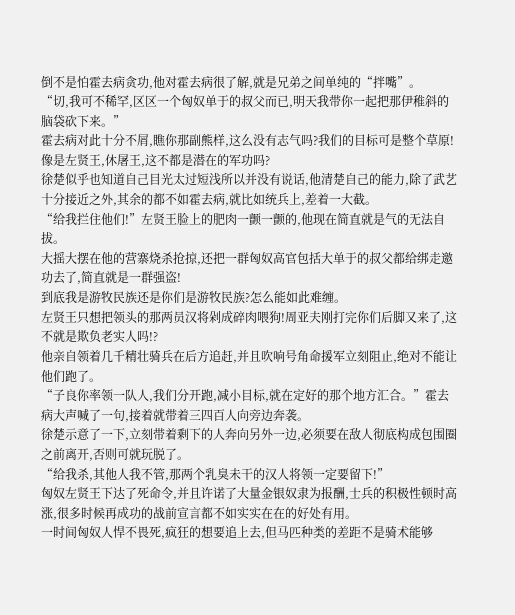倒不是怕霍去病贪功,他对霍去病很了解,就是兄弟之间单纯的“拌嘴”。
“切,我可不稀罕,区区一个匈奴单于的叔父而已,明天我带你一起把那伊稚斜的脑袋砍下来。”
霍去病对此十分不屑,瞧你那副熊样,这么没有志气吗?我们的目标可是整个草原!像是左贤王,休屠王,这不都是潜在的军功吗?
徐楚似乎也知道自己目光太过短浅所以并没有说话,他清楚自己的能力,除了武艺十分接近之外,其余的都不如霍去病,就比如统兵上,差着一大截。
“给我拦住他们!”左贤王脸上的肥肉一颤一颤的,他现在简直就是气的无法自拔。
大摇大摆在他的营寨烧杀抢掠,还把一群匈奴高官包括大单于的叔父都给绑走邀功去了,简直就是一群强盗!
到底我是游牧民族还是你们是游牧民族?怎么能如此难缠。
左贤王只想把领头的那两员汉将剁成碎肉喂狗!周亚夫刚打完你们后脚又来了,这不就是欺负老实人吗!?
他亲自领着几千精壮骑兵在后方追赶,并且吹响号角命援军立刻阻止,绝对不能让他们跑了。
“子良你率领一队人,我们分开跑,减小目标,就在定好的那个地方汇合。”霍去病大声喊了一句,接着就带着三四百人向旁边奔袭。
徐楚示意了一下,立刻带着剩下的人奔向另外一边,必须要在敌人彻底构成包围圈之前离开,否则可就玩脱了。
“给我杀,其他人我不管,那两个乳臭未干的汉人将领一定要留下!”
匈奴左贤王下达了死命令,并且许诺了大量金银奴隶为报酬,士兵的积极性顿时高涨,很多时候再成功的战前宣言都不如实实在在的好处有用。
一时间匈奴人悍不畏死,疯狂的想要追上去,但马匹种类的差距不是骑术能够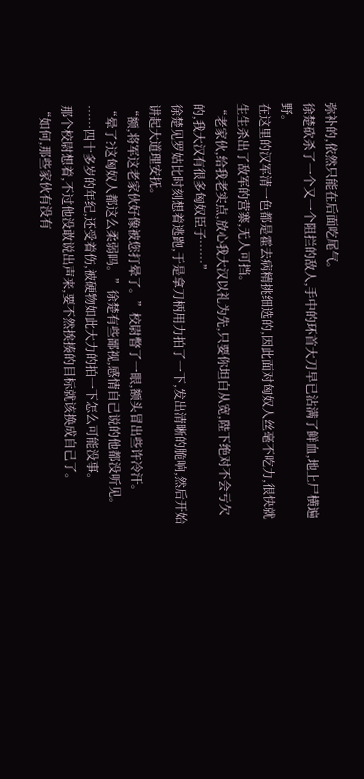弥补的,依然只能在后面吃尾气。
徐楚砍杀了一个又一个阻拦的敌人,手中的环首大刀早已沾满了鲜血,地上尸横遍野。
在这里的汉军清一色都是霍去病精挑细选的,因此面对匈奴人丝毫不吃力,很快就生生杀出了敌军的营寨,无人可挡。
“老家伙,给我老实点,放心我大汉以礼为先,只要你坦白从宽,陛下绝对不会亏欠的,我大汉有很多匈奴臣子……”
徐楚见罗姑比时刻想着逃跑,于是拿刀柄用力拍了一下,发出清晰的脆响,然后开始讲起大道理安抚。
“额,将军这老家伙好像被您打晕了。”校尉瞥了一眼,额头冒出些许冷汗。
“晕了?这匈奴人都这么柔弱吗。”徐楚有些鄙视,感情自己说的他都没听见。
……四十多岁的年纪,还受着伤,被硬物如此大力的拍一下怎么可能没事。
那个校尉想着,不过他没敢说出声来,要不然挨揍的目标就该换成自己了。
“如何,那些家伙有没有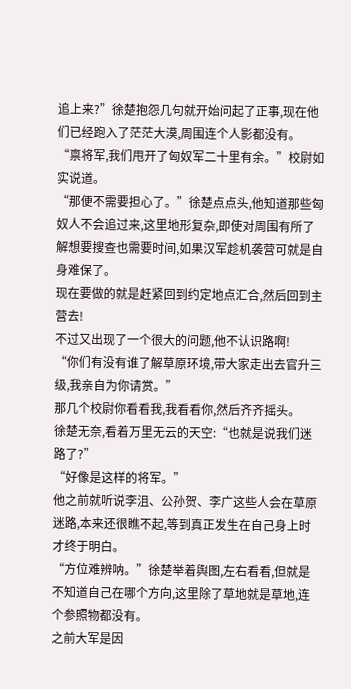追上来?”徐楚抱怨几句就开始问起了正事,现在他们已经跑入了茫茫大漠,周围连个人影都没有。
“禀将军,我们甩开了匈奴军二十里有余。”校尉如实说道。
“那便不需要担心了。”徐楚点点头,他知道那些匈奴人不会追过来,这里地形复杂,即使对周围有所了解想要搜查也需要时间,如果汉军趁机袭营可就是自身难保了。
现在要做的就是赶紧回到约定地点汇合,然后回到主营去!
不过又出现了一个很大的问题,他不认识路啊!
“你们有没有谁了解草原环境,带大家走出去官升三级,我亲自为你请赏。”
那几个校尉你看看我,我看看你,然后齐齐摇头。
徐楚无奈,看着万里无云的天空:“也就是说我们迷路了?”
“好像是这样的将军。”
他之前就听说李沮、公孙贺、李广这些人会在草原迷路,本来还很瞧不起,等到真正发生在自己身上时才终于明白。
“方位难辨呐。”徐楚举着舆图,左右看看,但就是不知道自己在哪个方向,这里除了草地就是草地,连个参照物都没有。
之前大军是因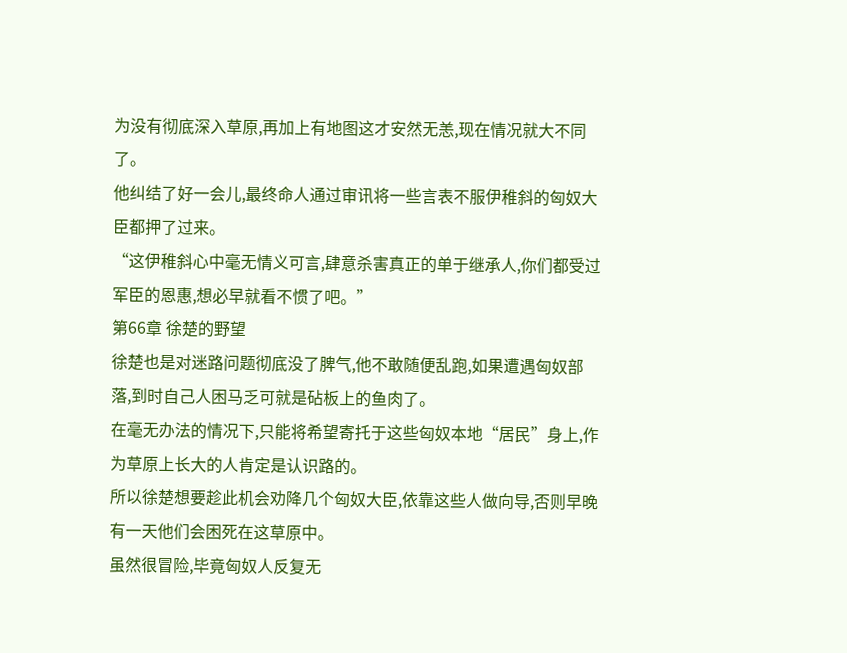为没有彻底深入草原,再加上有地图这才安然无恙,现在情况就大不同了。
他纠结了好一会儿,最终命人通过审讯将一些言表不服伊稚斜的匈奴大臣都押了过来。
“这伊稚斜心中毫无情义可言,肆意杀害真正的单于继承人,你们都受过军臣的恩惠,想必早就看不惯了吧。”
第66章 徐楚的野望
徐楚也是对迷路问题彻底没了脾气,他不敢随便乱跑,如果遭遇匈奴部落,到时自己人困马乏可就是砧板上的鱼肉了。
在毫无办法的情况下,只能将希望寄托于这些匈奴本地“居民”身上,作为草原上长大的人肯定是认识路的。
所以徐楚想要趁此机会劝降几个匈奴大臣,依靠这些人做向导,否则早晚有一天他们会困死在这草原中。
虽然很冒险,毕竟匈奴人反复无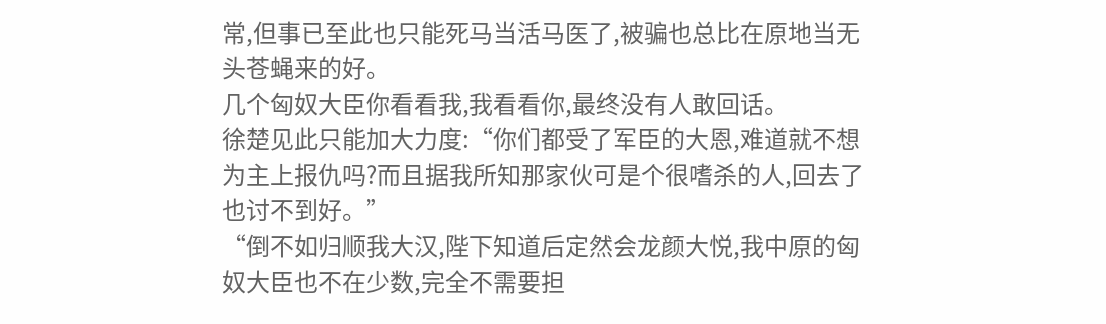常,但事已至此也只能死马当活马医了,被骗也总比在原地当无头苍蝇来的好。
几个匈奴大臣你看看我,我看看你,最终没有人敢回话。
徐楚见此只能加大力度:“你们都受了军臣的大恩,难道就不想为主上报仇吗?而且据我所知那家伙可是个很嗜杀的人,回去了也讨不到好。”
“倒不如归顺我大汉,陛下知道后定然会龙颜大悦,我中原的匈奴大臣也不在少数,完全不需要担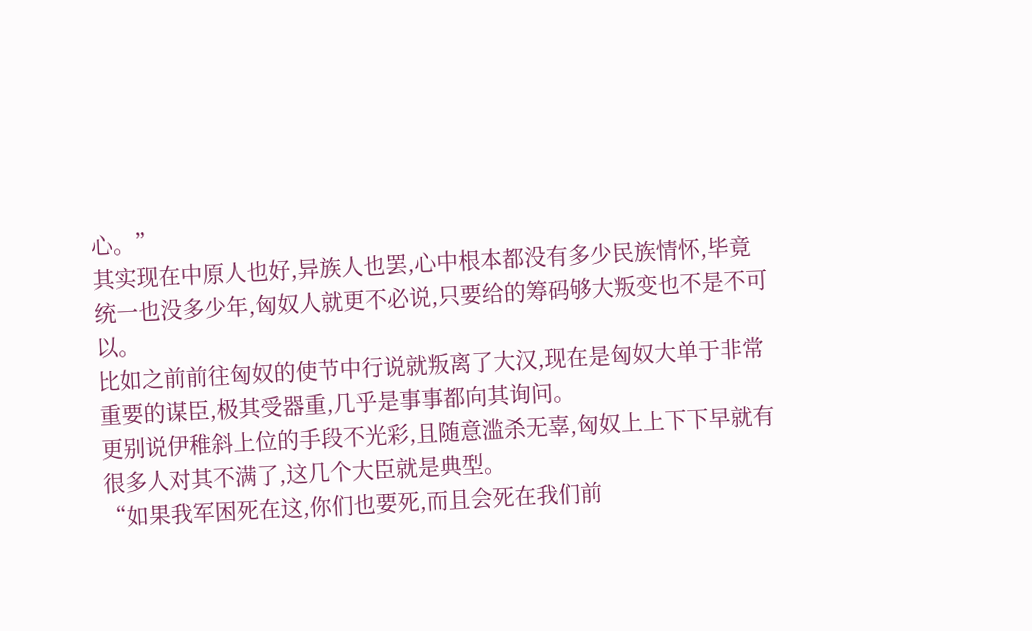心。”
其实现在中原人也好,异族人也罢,心中根本都没有多少民族情怀,毕竟统一也没多少年,匈奴人就更不必说,只要给的筹码够大叛变也不是不可以。
比如之前前往匈奴的使节中行说就叛离了大汉,现在是匈奴大单于非常重要的谋臣,极其受器重,几乎是事事都向其询问。
更别说伊稚斜上位的手段不光彩,且随意滥杀无辜,匈奴上上下下早就有很多人对其不满了,这几个大臣就是典型。
“如果我军困死在这,你们也要死,而且会死在我们前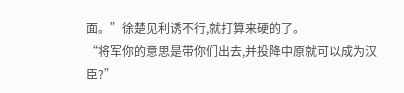面。”徐楚见利诱不行,就打算来硬的了。
“将军你的意思是带你们出去,并投降中原就可以成为汉臣?”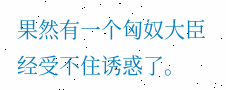果然有一个匈奴大臣经受不住诱惑了。